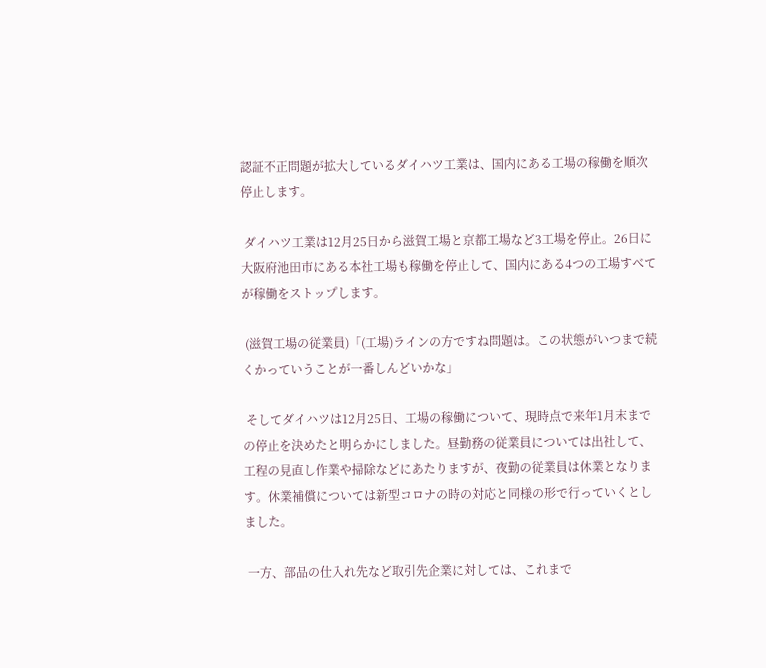認証不正問題が拡大しているダイハツ工業は、国内にある工場の稼働を順次停止します。

 ダイハツ工業は12月25日から滋賀工場と京都工場など3工場を停止。26日に大阪府池田市にある本社工場も稼働を停止して、国内にある4つの工場すべてが稼働をストップします。

 (滋賀工場の従業員)「(工場)ラインの方ですね問題は。この状態がいつまで続くかっていうことが一番しんどいかな」

 そしてダイハツは12月25日、工場の稼働について、現時点で来年1月末までの停止を決めたと明らかにしました。昼勤務の従業員については出社して、工程の見直し作業や掃除などにあたりますが、夜勤の従業員は休業となります。休業補償については新型コロナの時の対応と同様の形で行っていくとしました。

 一方、部品の仕入れ先など取引先企業に対しては、これまで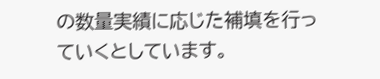の数量実績に応じた補填を行っていくとしています。